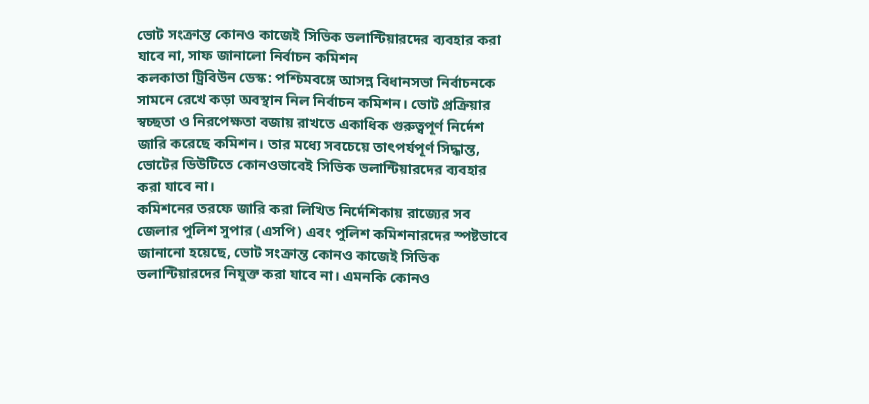ভোট সংক্রান্ত কোনও কাজেই সিভিক ভলান্টিয়ারদের ব্যবহার করা যাবে না, সাফ জানালো নির্বাচন কমিশন
কলকাতা ট্রিবিউন ডেস্ক: পশ্চিমবঙ্গে আসন্ন বিধানসভা নির্বাচনকে সামনে রেখে কড়া অবস্থান নিল নির্বাচন কমিশন। ভোট প্রক্রিয়ার স্বচ্ছতা ও নিরপেক্ষতা বজায় রাখতে একাধিক গুরুত্বপূর্ণ নির্দেশ জারি করেছে কমিশন। তার মধ্যে সবচেয়ে তাৎপর্যপূর্ণ সিদ্ধান্ত, ভোটের ডিউটিতে কোনওভাবেই সিভিক ভলান্টিয়ারদের ব্যবহার করা যাবে না।
কমিশনের তরফে জারি করা লিখিত নির্দেশিকায় রাজ্যের সব জেলার পুলিশ সুপার (এসপি) এবং পুলিশ কমিশনারদের স্পষ্টভাবে জানানো হয়েছে, ভোট সংক্রান্ত কোনও কাজেই সিভিক ভলান্টিয়ারদের নিযুক্ত করা যাবে না। এমনকি কোনও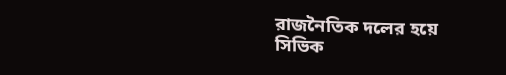রাজনৈতিক দলের হয়ে সিভিক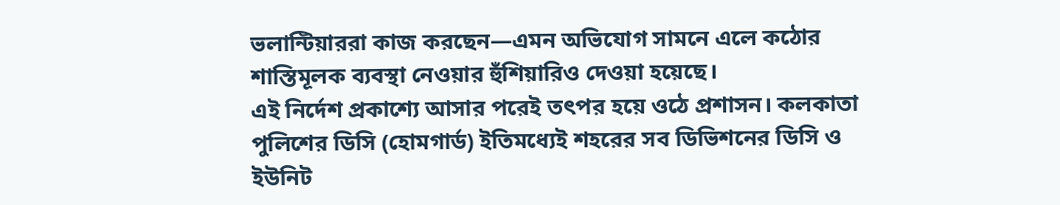ভলান্টিয়াররা কাজ করছেন—এমন অভিযোগ সামনে এলে কঠোর শাস্তিমূলক ব্যবস্থা নেওয়ার হুঁশিয়ারিও দেওয়া হয়েছে।
এই নির্দেশ প্রকাশ্যে আসার পরেই তৎপর হয়ে ওঠে প্রশাসন। কলকাতা পুলিশের ডিসি (হোমগার্ড) ইতিমধ্যেই শহরের সব ডিভিশনের ডিসি ও ইউনিট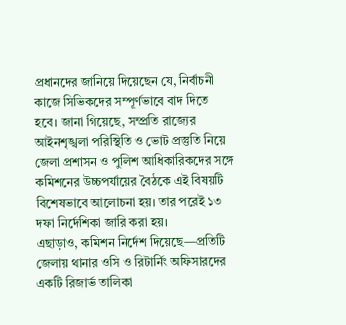প্রধানদের জানিয়ে দিয়েছেন যে, নির্বাচনী কাজে সিভিকদের সম্পূর্ণভাবে বাদ দিতে হবে। জানা গিয়েছে, সম্প্রতি রাজ্যের আইনশৃঙ্খলা পরিস্থিতি ও ভোট প্রস্তুতি নিয়ে জেলা প্রশাসন ও পুলিশ আধিকারিকদের সঙ্গে কমিশনের উচ্চপর্যায়ের বৈঠকে এই বিষয়টি বিশেষভাবে আলোচনা হয়। তার পরেই ১৩ দফা নির্দেশিকা জারি করা হয়।
এছাড়াও, কমিশন নির্দেশ দিয়েছে—প্রতিটি জেলায় থানার ওসি ও রিটার্নিং অফিসারদের একটি রিজার্ভ তালিকা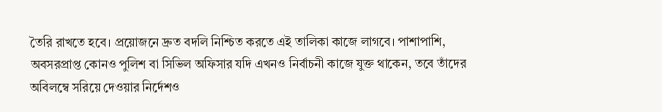তৈরি রাখতে হবে। প্রয়োজনে দ্রুত বদলি নিশ্চিত করতে এই তালিকা কাজে লাগবে। পাশাপাশি, অবসরপ্রাপ্ত কোনও পুলিশ বা সিভিল অফিসার যদি এখনও নির্বাচনী কাজে যুক্ত থাকেন, তবে তাঁদের অবিলম্বে সরিয়ে দেওয়ার নির্দেশও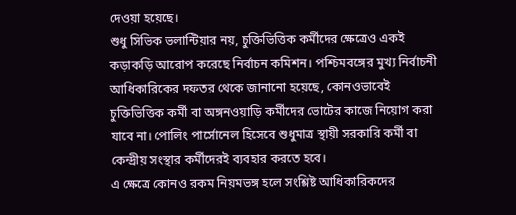দেওয়া হয়েছে।
শুধু সিভিক ভলান্টিয়ার নয়, চুক্তিভিত্তিক কর্মীদের ক্ষেত্রেও একই কড়াকড়ি আরোপ করেছে নির্বাচন কমিশন। পশ্চিমবঙ্গের মুখ্য নির্বাচনী আধিকারিকের দফতর থেকে জানানো হয়েছে, কোনওভাবেই চুক্তিভিত্তিক কর্মী বা অঙ্গনওয়াড়ি কর্মীদের ভোটের কাজে নিয়োগ করা যাবে না। পোলিং পার্সোনেল হিসেবে শুধুমাত্র স্থায়ী সরকারি কর্মী বা কেন্দ্রীয় সংস্থার কর্মীদেরই ব্যবহার করতে হবে।
এ ক্ষেত্রে কোনও রকম নিয়মভঙ্গ হলে সংশ্লিষ্ট আধিকারিকদের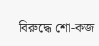বিরুদ্ধে শো-কজ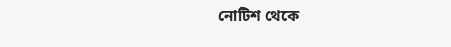নোটিশ থেকে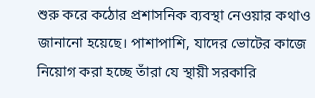শুরু করে কঠোর প্রশাসনিক ব্যবস্থা নেওয়ার কথাও জানানো হয়েছে। পাশাপাশি, যাদের ভোটের কাজে নিয়োগ করা হচ্ছে তাঁরা যে স্থায়ী সরকারি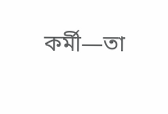কর্মী—তা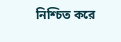নিশ্চিত করে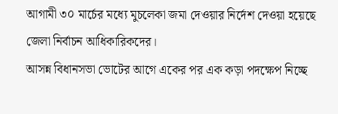আগামী ৩০ মার্চের মধ্যে মুচলেকা জমা দেওয়ার নির্দেশ দেওয়া হয়েছে জেলা নির্বাচন আধিকারিকদের।
আসন্ন বিধানসভা ভোটের আগে একের পর এক কড়া পদক্ষেপ নিচ্ছে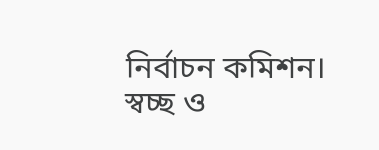নির্বাচন কমিশন। স্বচ্ছ ও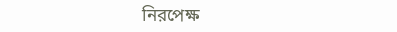নিরপেক্ষ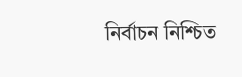নির্বাচন নিশ্চিত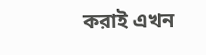করাই এখন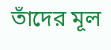তাঁদের মূল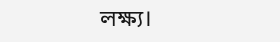লক্ষ্য।